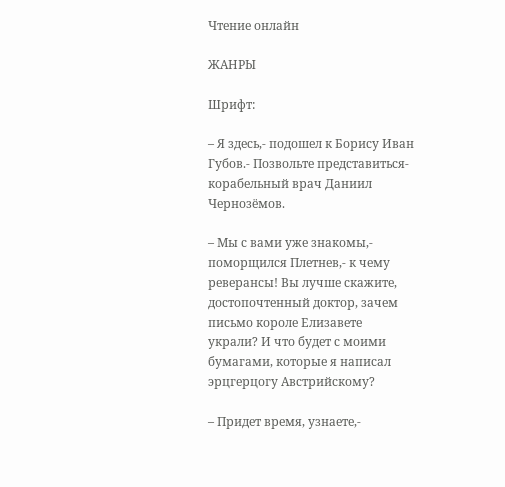Чтение онлайн

ЖАНРЫ

Шрифт:

– Я здесь,- подошел к Борису Иван Губов.- Позвольте представиться- корабельный врач Даниил Чернозёмов.

– Мы с вами уже знакомы,- поморщился Плетнев,- к чему реверансы! Вы лучше скажите, достопочтенный доктор, зачем письмо короле Елизавете украли? И что будет с моими бумагами, которые я написал эрцгерцогу Австрийскому?

– Придет время, узнаете,-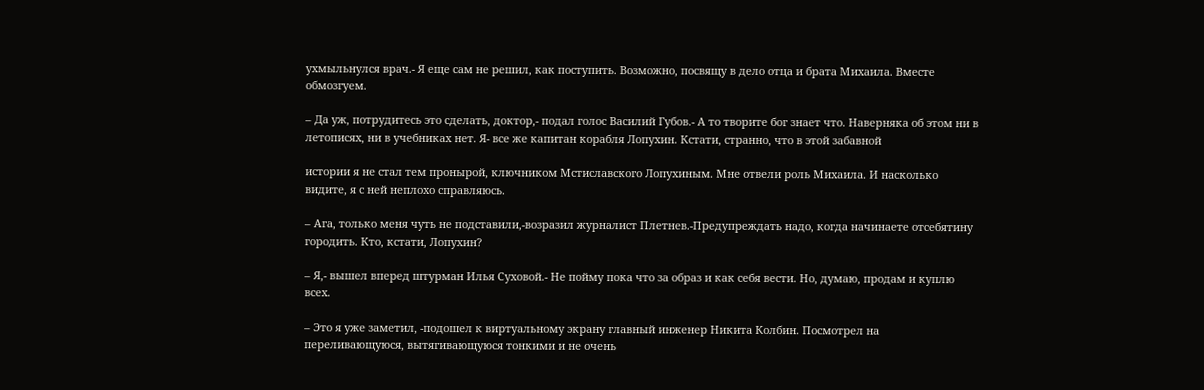ухмыльнулся врач.- Я еще сам не решил, как поступить. Возможно, посвящу в дело отца и брата Михаила. Вместе обмозгуем.

– Да уж, потрудитесь это сделать, доктор,- подал голос Василий Губов.- А то творите бог знает что. Наверняка об этом ни в летописях, ни в учебниках нет. Я- все же капитан корабля Лопухин. Кстати, странно, что в этой забавной

истории я не стал тем пронырой, ключником Мстиславского Лопухиным. Мне отвели роль Михаила. И насколько видите, я с ней неплохо справляюсь.

– Ага, только меня чуть не подставили,-возразил журналист Плетнев.-Предупреждать надо, когда начинаете отсебятину городить. Кто, кстати, Лопухин?

– Я,- вышел вперед штурман Илья Суховой.- Не пойму пока что за образ и как себя вести. Но, думаю, продам и куплю всех.

– Это я уже заметил, -подошел к виртуальному экрану главный инженер Никита Колбин. Посмотрел на переливающуюся, вытягивающуюся тонкими и не очень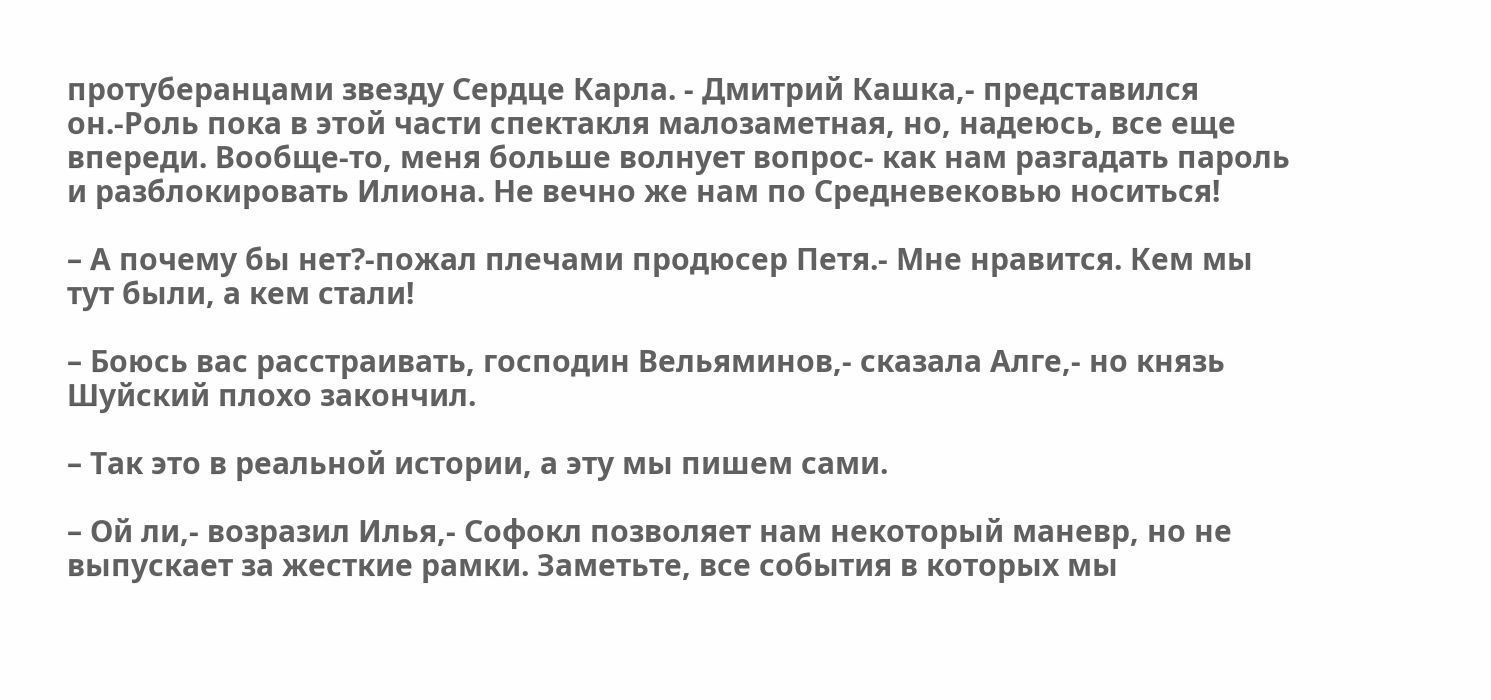протуберанцами звезду Сердце Карла. - Дмитрий Кашка,- представился он.-Роль пока в этой части спектакля малозаметная, но, надеюсь, все еще впереди. Вообще-то, меня больше волнует вопрос- как нам разгадать пароль и разблокировать Илиона. Не вечно же нам по Средневековью носиться!

– А почему бы нет?-пожал плечами продюсер Петя.- Мне нравится. Кем мы тут были, а кем стали!

– Боюсь вас расстраивать, господин Вельяминов,- сказала Алге,- но князь Шуйский плохо закончил.

– Так это в реальной истории, а эту мы пишем сами.

– Ой ли,- возразил Илья,- Софокл позволяет нам некоторый маневр, но не выпускает за жесткие рамки. Заметьте, все события в которых мы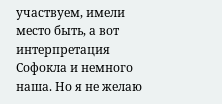участвуем, имели место быть, а вот интерпретация Софокла и немного наша. Но я не желаю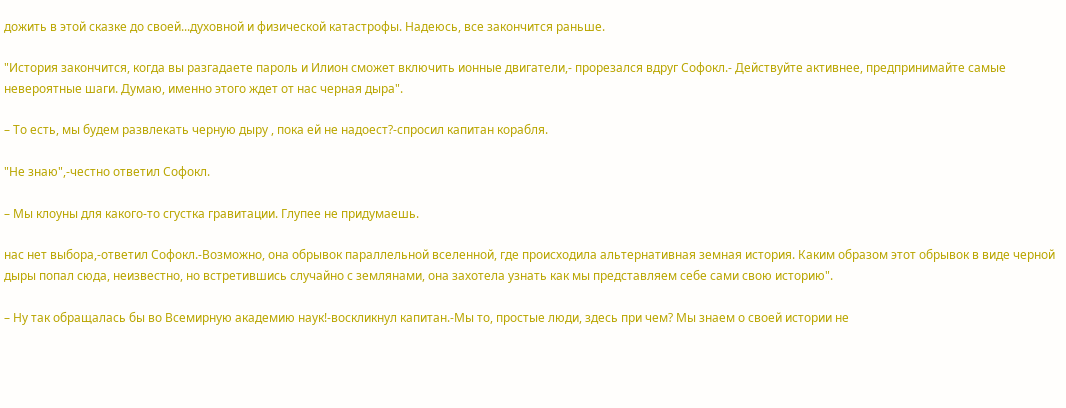дожить в этой сказке до своей...духовной и физической катастрофы. Надеюсь, все закончится раньше.

"История закончится, когда вы разгадаете пароль и Илион сможет включить ионные двигатели,- прорезался вдруг Софокл.- Действуйте активнее, предпринимайте самые невероятные шаги. Думаю, именно этого ждет от нас черная дыра".

– То есть, мы будем развлекать черную дыру , пока ей не надоест?-спросил капитан корабля.

"Не знаю",-честно ответил Софокл.

– Мы клоуны для какого-то сгустка гравитации. Глупее не придумаешь.

нас нет выбора,-ответил Софокл.-Возможно, она обрывок параллельной вселенной, где происходила альтернативная земная история. Каким образом этот обрывок в виде черной дыры попал сюда, неизвестно, но встретившись случайно с землянами, она захотела узнать как мы представляем себе сами свою историю".

– Ну так обращалась бы во Всемирную академию наук!-воскликнул капитан.-Мы то, простые люди, здесь при чем? Мы знаем о своей истории не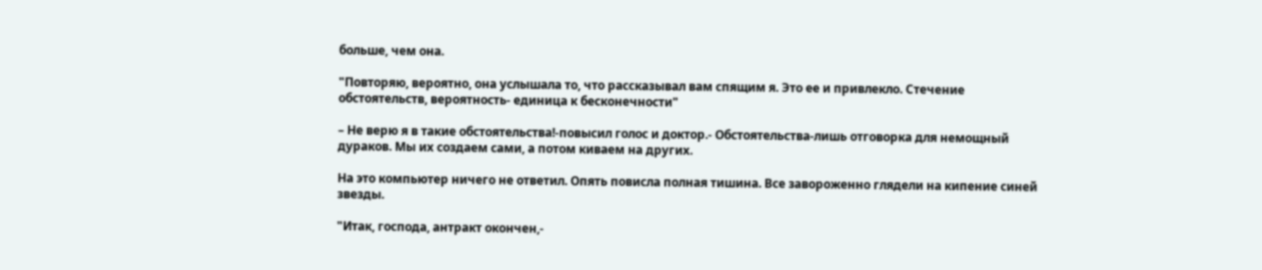больше, чем она.

"Повторяю, вероятно, она услышала то, что рассказывал вам спящим я. Это ее и привлекло. Стечение обстоятельств, вероятность- единица к бесконечности"

– Не верю я в такие обстоятельства!-повысил голос и доктор.- Обстоятельства-лишь отговорка для немощный дураков. Мы их создаем сами, а потом киваем на других.

На это компьютер ничего не ответил. Опять повисла полная тишина. Все завороженно глядели на кипение синей звезды.

"Итак, господа, антракт окончен,-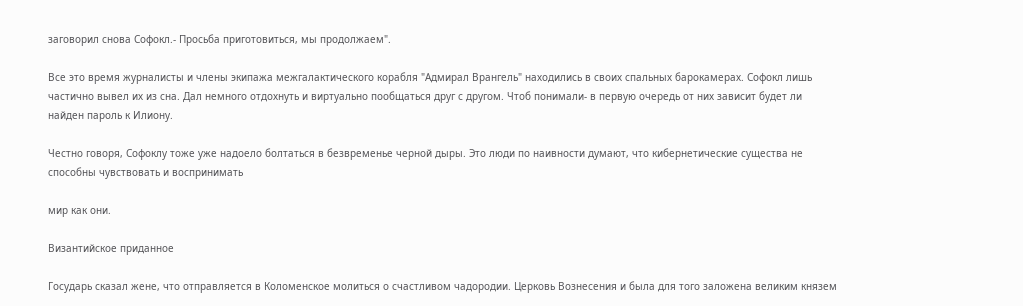заговорил снова Софокл.- Просьба приготовиться, мы продолжаем".

Все это время журналисты и члены экипажа межгалактического корабля "Адмирал Врангель" находились в своих спальных барокамерах. Софокл лишь частично вывел их из сна. Дал немного отдохнуть и виртуально пообщаться друг с другом. Чтоб понимали- в первую очередь от них зависит будет ли найден пароль к Илиону.

Честно говоря, Софоклу тоже уже надоело болтаться в безвременье черной дыры. Это люди по наивности думают, что кибернетические существа не способны чувствовать и воспринимать

мир как они.

Византийское приданное

Государь сказал жене, что отправляется в Коломенское молиться о счастливом чадородии. Церковь Вознесения и была для того заложена великим князем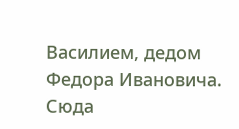Василием, дедом Федора Ивановича. Сюда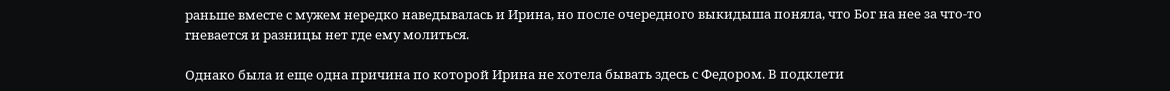раньше вместе с мужем нередко наведывалась и Ирина, но после очередного выкидыша поняла, что Бог на нее за что-то гневается и разницы нет где ему молиться.

Однако была и еще одна причина по которой Ирина не хотела бывать здесь с Федором. В подклети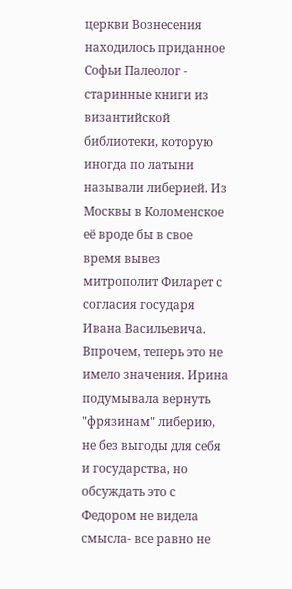церкви Вознесения находилось приданное Софьи Палеолог - старинные книги из византийской библиотеки, которую иногда по латыни называли либерией. Из Москвы в Коломенское её вроде бы в свое время вывез митрополит Филарет с согласия государя Ивана Васильевича. Впрочем, теперь это не имело значения. Ирина подумывала вернуть "фрязинам" либерию, не без выгоды для себя и государства, но обсуждать это с Федором не видела смысла- все равно не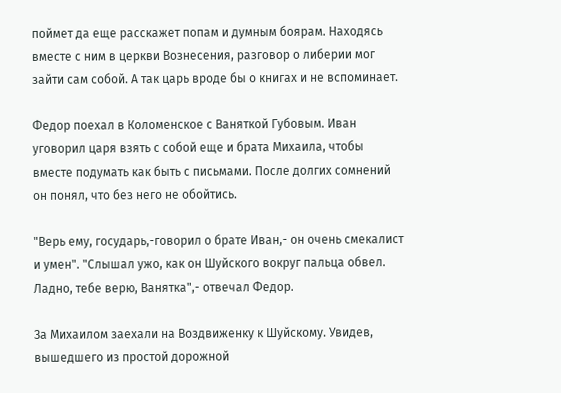поймет да еще расскажет попам и думным боярам. Находясь вместе с ним в церкви Вознесения, разговор о либерии мог зайти сам собой. А так царь вроде бы о книгах и не вспоминает.

Федор поехал в Коломенское с Ваняткой Губовым. Иван уговорил царя взять с собой еще и брата Михаила, чтобы вместе подумать как быть с письмами. После долгих сомнений он понял, что без него не обойтись.

"Верь ему, государь,-говорил о брате Иван,- он очень смекалист и умен". "Слышал ужо, как он Шуйского вокруг пальца обвел. Ладно, тебе верю, Ванятка",- отвечал Федор.

За Михаилом заехали на Воздвиженку к Шуйскому. Увидев, вышедшего из простой дорожной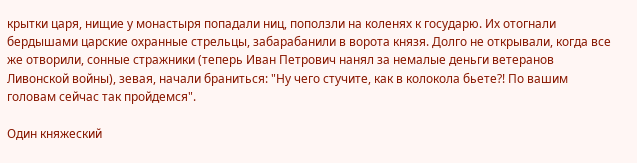крытки царя, нищие у монастыря попадали ниц, поползли на коленях к государю. Их отогнали бердышами царские охранные стрельцы, забарабанили в ворота князя. Долго не открывали, когда все же отворили, сонные стражники (теперь Иван Петрович нанял за немалые деньги ветеранов Ливонской войны), зевая, начали браниться: "Ну чего стучите, как в колокола бьете?! По вашим головам сейчас так пройдемся".

Один княжеский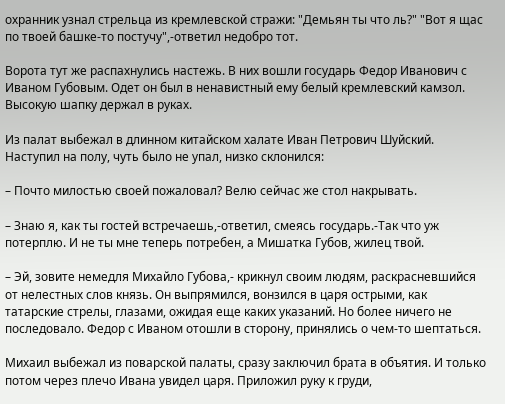охранник узнал стрельца из кремлевской стражи: "Демьян ты что ль?" "Вот я щас по твоей башке-то постучу",-ответил недобро тот.

Ворота тут же распахнулись настежь. В них вошли государь Федор Иванович с Иваном Губовым. Одет он был в ненавистный ему белый кремлевский камзол. Высокую шапку держал в руках.

Из палат выбежал в длинном китайском халате Иван Петрович Шуйский. Наступил на полу, чуть было не упал, низко склонился:

– Почто милостью своей пожаловал? Велю сейчас же стол накрывать.

– Знаю я, как ты гостей встречаешь,-ответил, смеясь государь.-Так что уж потерплю. И не ты мне теперь потребен, а Мишатка Губов, жилец твой.

– Эй, зовите немедля Михайло Губова,- крикнул своим людям, раскрасневшийся от нелестных слов князь. Он выпрямился, вонзился в царя острыми, как татарские стрелы, глазами, ожидая еще каких указаний. Но более ничего не последовало. Федор с Иваном отошли в сторону, принялись о чем-то шептаться.

Михаил выбежал из поварской палаты, сразу заключил брата в объятия. И только потом через плечо Ивана увидел царя. Приложил руку к груди,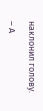наклонил голову.

– А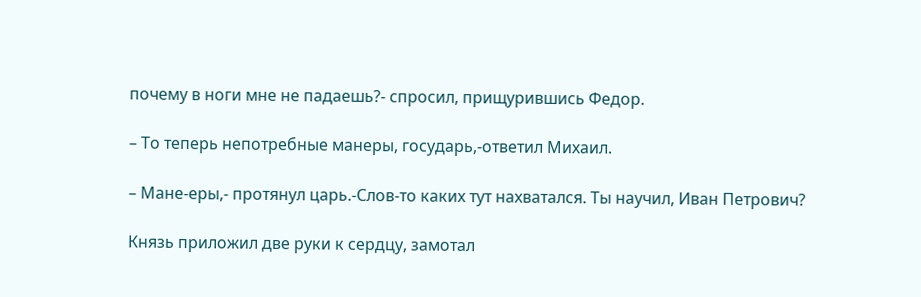почему в ноги мне не падаешь?- спросил, прищурившись Федор.

– То теперь непотребные манеры, государь,-ответил Михаил.

– Мане-еры,- протянул царь.-Слов-то каких тут нахватался. Ты научил, Иван Петрович?

Князь приложил две руки к сердцу, замотал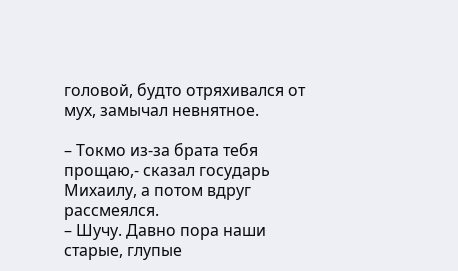головой, будто отряхивался от мух, замычал невнятное.

– Токмо из-за брата тебя прощаю,- сказал государь Михаилу, а потом вдруг рассмеялся.
– Шучу. Давно пора наши старые, глупые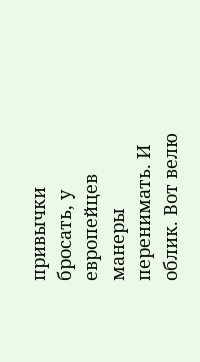привычки бросать, у европейцев манеры перенимать. И облик. Вот велю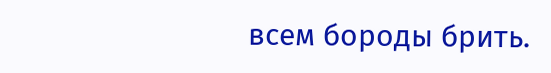всем бороды брить.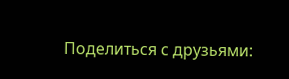Поделиться с друзьями: